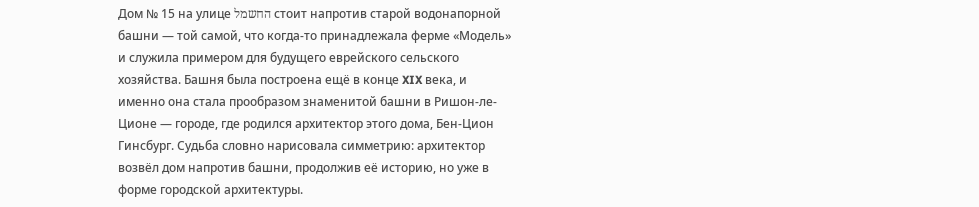Дом № 15 на улице החשמל стоит напротив старой водонапорной башни — той самой, что когда-то принадлежала ферме «Модель» и служила примером для будущего еврейского сельского хозяйства. Башня была построена ещё в конце XIX века, и именно она стала прообразом знаменитой башни в Ришон-ле-Ционе — городе, где родился архитектор этого дома, Бен-Цион Гинсбург. Судьба словно нарисовала симметрию: архитектор возвёл дом напротив башни, продолжив её историю, но уже в форме городской архитектуры.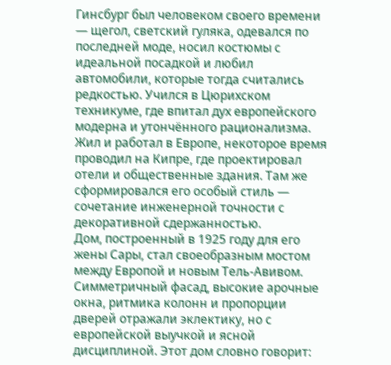Гинсбург был человеком своего времени — щегол, светский гуляка, одевался по последней моде, носил костюмы с идеальной посадкой и любил автомобили, которые тогда считались редкостью. Учился в Цюрихском техникуме, где впитал дух европейского модерна и утончённого рационализма. Жил и работал в Европе, некоторое время проводил на Кипре, где проектировал отели и общественные здания. Там же сформировался его особый стиль — сочетание инженерной точности с декоративной сдержанностью.
Дом, построенный в 1925 году для его жены Сары, стал своеобразным мостом между Европой и новым Тель-Авивом. Симметричный фасад, высокие арочные окна, ритмика колонн и пропорции дверей отражали эклектику, но с европейской выучкой и ясной дисциплиной. Этот дом словно говорит: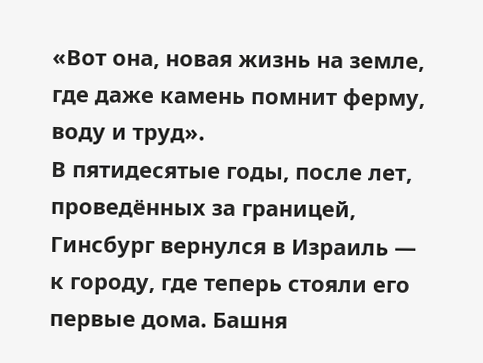«Вот она, новая жизнь на земле, где даже камень помнит ферму, воду и труд».
В пятидесятые годы, после лет, проведённых за границей, Гинсбург вернулся в Израиль — к городу, где теперь стояли его первые дома. Башня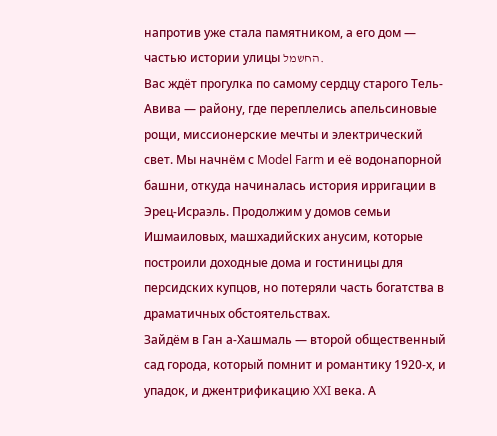напротив уже стала памятником, а его дом — частью истории улицы החשמל.
Вас ждёт прогулка по самому сердцу старого Тель-Авива — району, где переплелись апельсиновые рощи, миссионерские мечты и электрический свет. Мы начнём с Model Farm и её водонапорной башни, откуда начиналась история ирригации в Эрец-Исраэль. Продолжим у домов семьи Ишмаиловых, машхадийских анусим, которые построили доходные дома и гостиницы для персидских купцов, но потеряли часть богатства в драматичных обстоятельствах.
Зайдём в Ган а-Хашмаль — второй общественный сад города, который помнит и романтику 1920-х, и упадок, и джентрификацию XXI века. А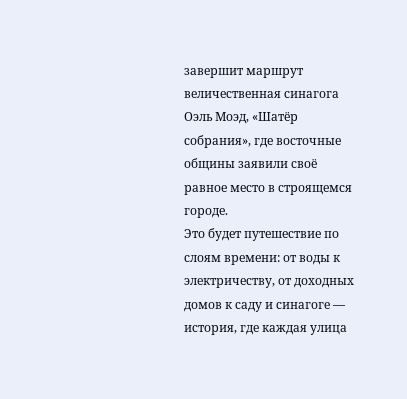завершит маршрут величественная синагога Оэль Моэд, «Шатёр собрания», где восточные общины заявили своё равное место в строящемся городе.
Это будет путешествие по слоям времени: от воды к электричеству, от доходных домов к саду и синагоге — история, где каждая улица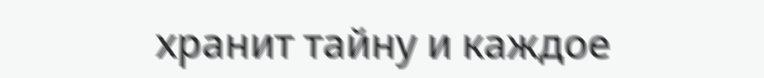хранит тайну и каждое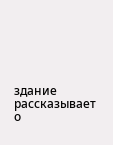здание рассказывает о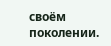своём поколении.